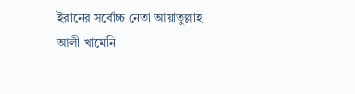ইরানের সর্বোচ্চ নেতা আয়াতুল্লাহ আলী খামেনি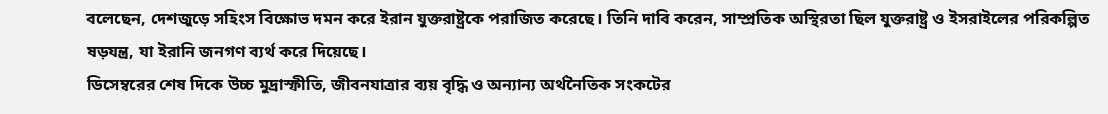বলেছেন, দেশজুড়ে সহিংস বিক্ষোভ দমন করে ইরান যুক্তরাষ্ট্রকে পরাজিত করেছে। তিনি দাবি করেন, সাম্প্রতিক অস্থিরতা ছিল যুক্তরাষ্ট্র ও ইসরাইলের পরিকল্পিত ষড়যন্ত্র, যা ইরানি জনগণ ব্যর্থ করে দিয়েছে।
ডিসেম্বরের শেষ দিকে উচ্চ মুদ্রাস্ফীতি, জীবনযাত্রার ব্যয় বৃদ্ধি ও অন্যান্য অর্থনৈতিক সংকটের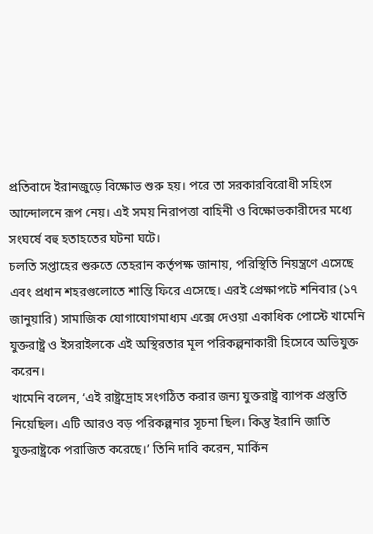প্রতিবাদে ইরানজুড়ে বিক্ষোভ শুরু হয়। পরে তা সরকারবিরোধী সহিংস আন্দোলনে রূপ নেয়। এই সময় নিরাপত্তা বাহিনী ও বিক্ষোভকারীদের মধ্যে সংঘর্ষে বহু হতাহতের ঘটনা ঘটে।
চলতি সপ্তাহের শুরুতে তেহরান কর্তৃপক্ষ জানায়, পরিস্থিতি নিয়ন্ত্রণে এসেছে এবং প্রধান শহরগুলোতে শান্তি ফিরে এসেছে। এরই প্রেক্ষাপটে শনিবার (১৭ জানুয়ারি) সামাজিক যোগাযোগমাধ্যম এক্সে দেওয়া একাধিক পোস্টে খামেনি যুক্তরাষ্ট্র ও ইসরাইলকে এই অস্থিরতার মূল পরিকল্পনাকারী হিসেবে অভিযুক্ত করেন।
খামেনি বলেন, ‘এই রাষ্ট্রদ্রোহ সংগঠিত করার জন্য যুক্তরাষ্ট্র ব্যাপক প্রস্তুতি নিয়েছিল। এটি আরও বড় পরিকল্পনার সূচনা ছিল। কিন্তু ইরানি জাতি যুক্তরাষ্ট্রকে পরাজিত করেছে।’ তিনি দাবি করেন, মার্কিন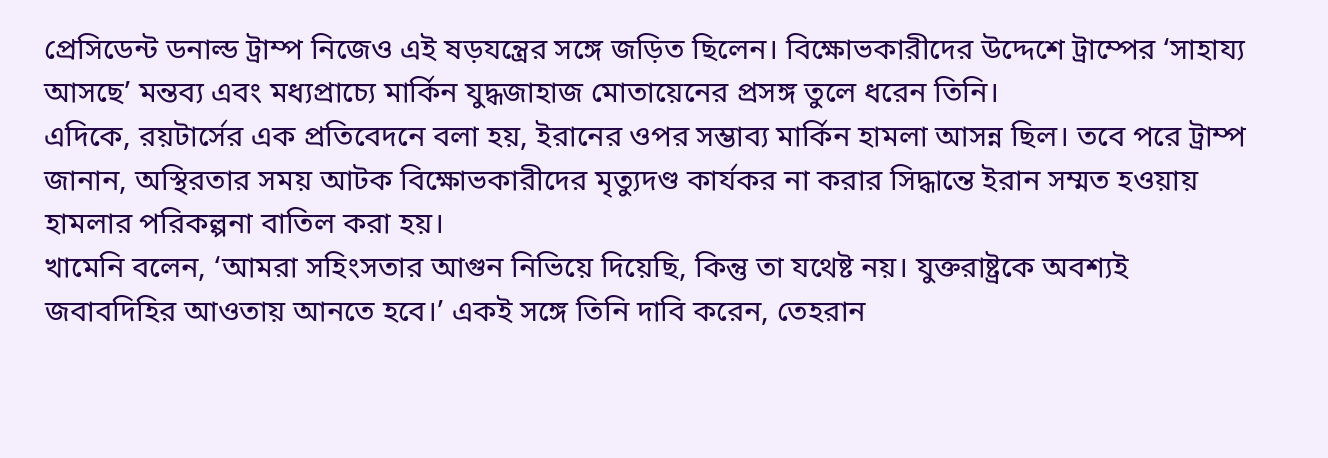প্রেসিডেন্ট ডনাল্ড ট্রাম্প নিজেও এই ষড়যন্ত্রের সঙ্গে জড়িত ছিলেন। বিক্ষোভকারীদের উদ্দেশে ট্রাম্পের ‘সাহায্য আসছে’ মন্তব্য এবং মধ্যপ্রাচ্যে মার্কিন যুদ্ধজাহাজ মোতায়েনের প্রসঙ্গ তুলে ধরেন তিনি।
এদিকে, রয়টার্সের এক প্রতিবেদনে বলা হয়, ইরানের ওপর সম্ভাব্য মার্কিন হামলা আসন্ন ছিল। তবে পরে ট্রাম্প জানান, অস্থিরতার সময় আটক বিক্ষোভকারীদের মৃত্যুদণ্ড কার্যকর না করার সিদ্ধান্তে ইরান সম্মত হওয়ায় হামলার পরিকল্পনা বাতিল করা হয়।
খামেনি বলেন, ‘আমরা সহিংসতার আগুন নিভিয়ে দিয়েছি, কিন্তু তা যথেষ্ট নয়। যুক্তরাষ্ট্রকে অবশ্যই জবাবদিহির আওতায় আনতে হবে।’ একই সঙ্গে তিনি দাবি করেন, তেহরান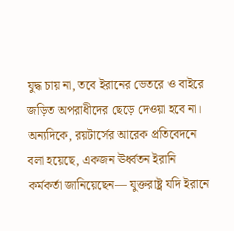যুদ্ধ চায় না, তবে ইরানের ভেতরে ও বাইরে জড়িত অপরাধীদের ছেড়ে দেওয়া হবে না।
অন্যদিকে, রয়টার্সের আরেক প্রতিবেদনে বলা হয়েছে, একজন ঊর্ধ্বতন ইরানি কর্মকর্তা জানিয়েছেন— যুক্তরাষ্ট্র যদি ইরানে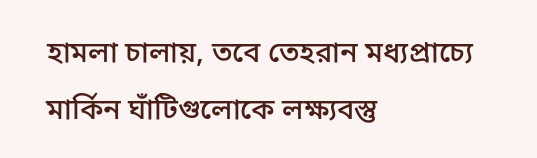হামলা চালায়, তবে তেহরান মধ্যপ্রাচ্যে মার্কিন ঘাঁটিগুলোকে লক্ষ্যবস্তু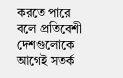করতে পারে বলে প্রতিবেশী দেশগুলোকে আগেই সতর্ক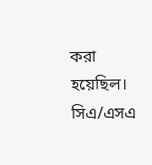করা হয়েছিল।
সিএ/এসএ